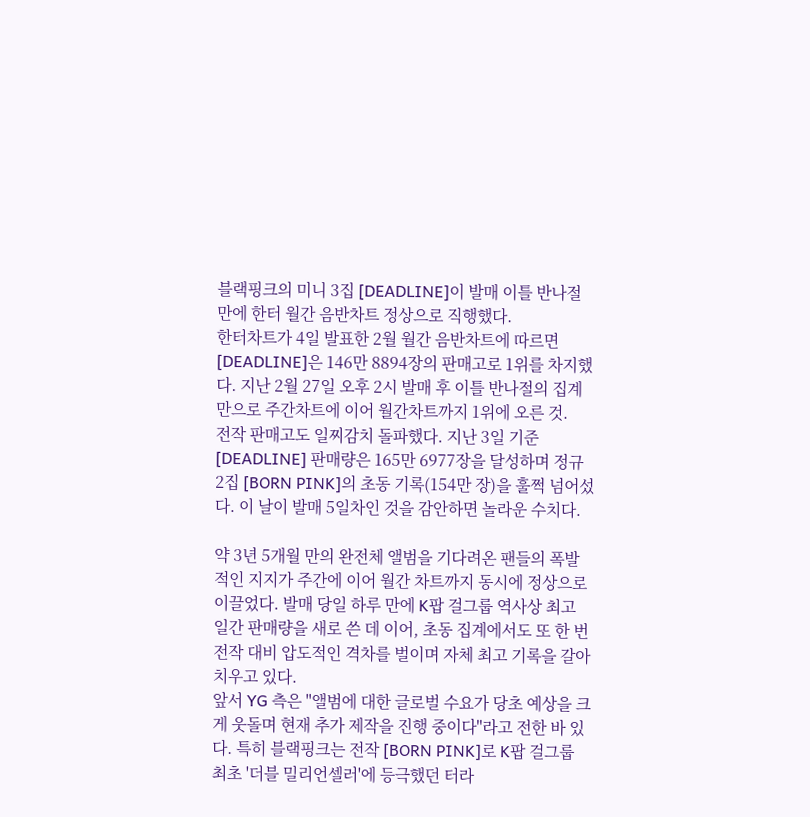블랙핑크의 미니 3집 [DEADLINE]이 발매 이틀 반나절 만에 한터 월간 음반차트 정상으로 직행했다.
한터차트가 4일 발표한 2월 월간 음반차트에 따르면 [DEADLINE]은 146만 8894장의 판매고로 1위를 차지했다. 지난 2월 27일 오후 2시 발매 후 이틀 반나절의 집계만으로 주간차트에 이어 월간차트까지 1위에 오른 것.
전작 판매고도 일찌감치 돌파했다. 지난 3일 기준 [DEADLINE] 판매량은 165만 6977장을 달성하며 정규 2집 [BORN PINK]의 초동 기록(154만 장)을 훌쩍 넘어섰다. 이 날이 발매 5일차인 것을 감안하면 놀라운 수치다.

약 3년 5개월 만의 완전체 앨범을 기다려온 팬들의 폭발적인 지지가 주간에 이어 월간 차트까지 동시에 정상으로 이끌었다. 발매 당일 하루 만에 K팝 걸그룹 역사상 최고 일간 판매량을 새로 쓴 데 이어, 초동 집계에서도 또 한 번 전작 대비 압도적인 격차를 벌이며 자체 최고 기록을 갈아치우고 있다.
앞서 YG 측은 "앨범에 대한 글로벌 수요가 당초 예상을 크게 웃돌며 현재 추가 제작을 진행 중이다"라고 전한 바 있다. 특히 블랙핑크는 전작 [BORN PINK]로 K팝 걸그룹 최초 '더블 밀리언셀러'에 등극했던 터라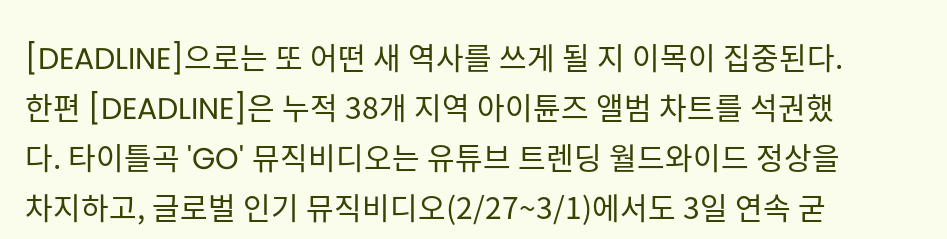[DEADLINE]으로는 또 어떤 새 역사를 쓰게 될 지 이목이 집중된다.
한편 [DEADLINE]은 누적 38개 지역 아이튠즈 앨범 차트를 석권했다. 타이틀곡 'GO' 뮤직비디오는 유튜브 트렌딩 월드와이드 정상을 차지하고, 글로벌 인기 뮤직비디오(2/27~3/1)에서도 3일 연속 굳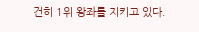건히 1위 왕좌를 지키고 있다.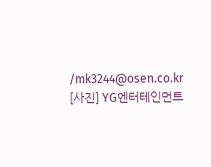/mk3244@osen.co.kr
[사진] YG엔터테인먼트